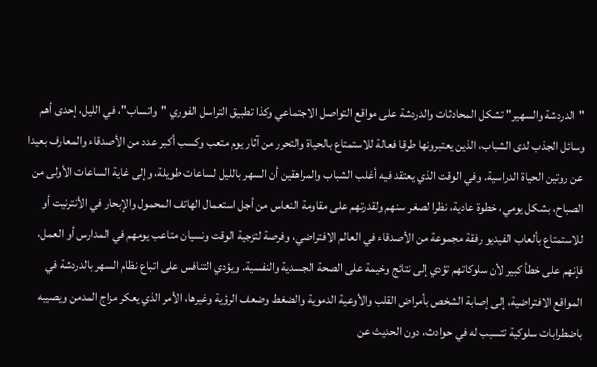"الدردشة والسهير" تشكل المحادثات والدردشة على مواقع التواصل الاجتماعي وكذا تطبيق التراسل الفوري "واتساب"، في الليل، إحدى أهم وسائل الجذب لدى الشباب، الذين يعتبرونها طرقا فعالة للاستمتاع بالحياة والتحرر من آثار يوم متعب وكسب أكبر عدد من الأصدقاء والمعارف بعيدا عن روتين الحياة الدراسية. وفي الوقت الذي يعتقد فيه أغلب الشباب والمراهقين أن السهر بالليل لساعات طويلة، وإلى غاية الساعات الأولى من الصباح، بشكل يومي، خطوة عادية، نظرا لصغر سنهم ولقدرتهم على مقاومة النعاس من أجل استعمال الهاتف المحمول والإبحار في الأنترنيت أو للاستمتاع بألعاب الفيديو رفقة مجموعة من الأصدقاء في العالم الافتراضي، وفرصة لتزجية الوقت ونسيان متاعب يومهم في المدارس أو العمل، فإنهم على خطأ كبير لأن سلوكاتهم تؤدي إلى نتائج وخيمة على الصحة الجسدية والنفسية. ويؤدي التنافس على اتباع نظام السهر بالدردشة في المواقع الافتراضية، إلى إصابة الشخص بأمراض القلب والأوعية الدموية والضغط وضعف الرؤية وغيرها، الأمر الذي يعكر مزاج المدمن ويصيبه باضطرابات سلوكية تتسبب له في حوادث، دون الحديث عن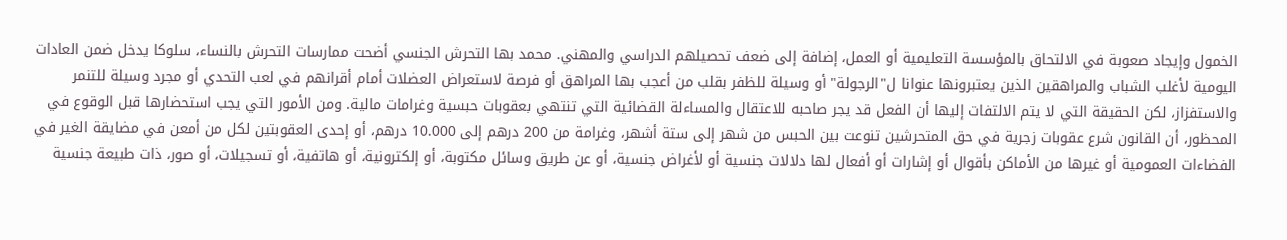الخمول وإيجاد صعوبة في الالتحاق بالمؤسسة التعليمية أو العمل، إضافة إلى ضعف تحصيلهم الدراسي والمهني. محمد بها التحرش الجنسي أضحت ممارسات التحرش بالنساء، سلوكا يدخل ضمن العادات اليومية لأغلب الشباب والمراهقين الذين يعتبرونها عنوانا ل"الرجولة" أو وسيلة للظفر بقلب من أعجب بها المراهق أو فرصة لاستعراض العضلات أمام أقرانهم في لعب التحدي أو مجرد وسيلة للتنمر والاستفزاز، لكن الحقيقة التي لا يتم الالتفات إليها أن الفعل قد يجر صاحبه للاعتقال والمساءلة القضائية التي تنتهي بعقوبات حبسية وغرامات مالية. ومن الأمور التي يجب استحضارها قبل الوقوع في المحظور، أن القانون شرع عقوبات زجرية في حق المتحرشين تنوعت بين الحبس من شهر إلى ستة أشهر، وغرامة من 200 درهم إلى 10.000 درهم، أو إحدى العقوبتين لكل من أمعن في مضايقة الغير في الفضاءات العمومية أو غيرها من الأماكن بأقوال أو إشارات أو أفعال لها دلالات جنسية أو لأغراض جنسية، أو عن طريق وسائل مكتوبة، أو إلكترونية، أو هاتفية، أو تسجيلات، أو صور، ذات طبيعة جنسية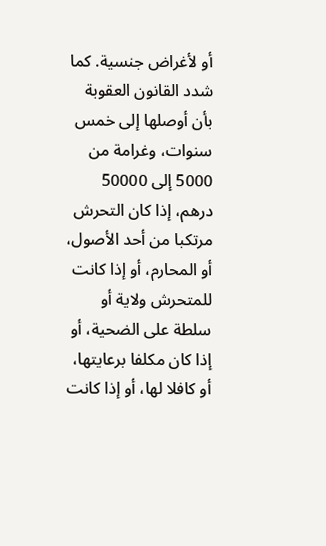أو لأغراض جنسية. كما شدد القانون العقوبة بأن أوصلها إلى خمس سنوات، وغرامة من 5000 إلى 50000 درهم، إذا كان التحرش مرتكبا من أحد الأصول، أو المحارم، أو إذا كانت للمتحرش ولاية أو سلطة على الضحية، أو إذا كان مكلفا برعايتها، أو كافلا لها، أو إذا كانت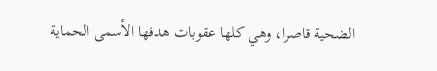الضحية قاصرا، وهي كلها عقوبات هدفها الأسمى الحماية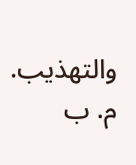والتهذيب. م. ب